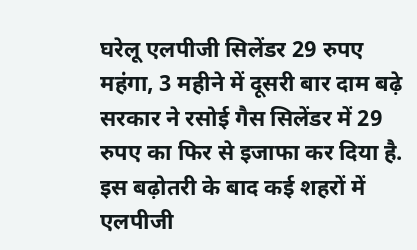घरेलू एलपीजी सिलेंडर 29 रुपए महंगा, 3 महीने में दूसरी बार दाम बढ़े
सरकार ने रसोई गैस सिलेंडर में 29 रुपए का फिर से इजाफा कर दिया है. इस बढ़ोतरी के बाद कई शहरों में एलपीजी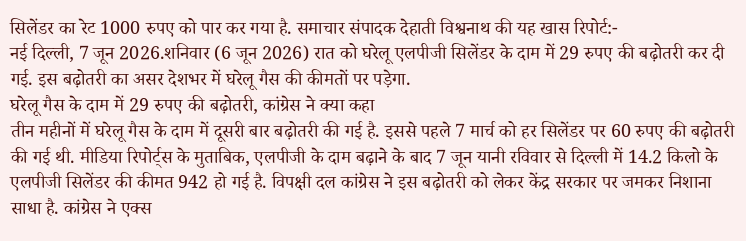सिलेंडर का रेट 1000 रुपए को पार कर गया है. समाचार संपादक देहाती विश्वनाथ की यह खास रिपोर्ट:-
नई दिल्ली, 7 जून 2026.शनिवार (6 जून 2026) रात को घरेलू एलपीजी सिलेंडर के दाम में 29 रुपए की बढ़ोतरी कर दी गई. इस बढ़ोतरी का असर देशभर में घरेलू गैस की कीमतों पर पड़ेगा.
घरेलू गैस के दाम में 29 रुपए की बढ़ोतरी, कांग्रेस ने क्या कहा
तीन महीनों में घरेलू गैस के दाम में दूसरी बार बढ़ोतरी की गई है. इससे पहले 7 मार्च को हर सिलेंडर पर 60 रुपए की बढ़ोतरी की गई थी. मीडिया रिपोर्ट्स के मुताबिक, एलपीजी के दाम बढ़ाने के बाद 7 जून यानी रविवार से दिल्ली में 14.2 किलो के एलपीजी सिलेंडर की कीमत 942 हो गई है. विपक्षी दल कांग्रेस ने इस बढ़ोतरी को लेकर केंद्र सरकार पर जमकर निशाना साधा है. कांग्रेस ने एक्स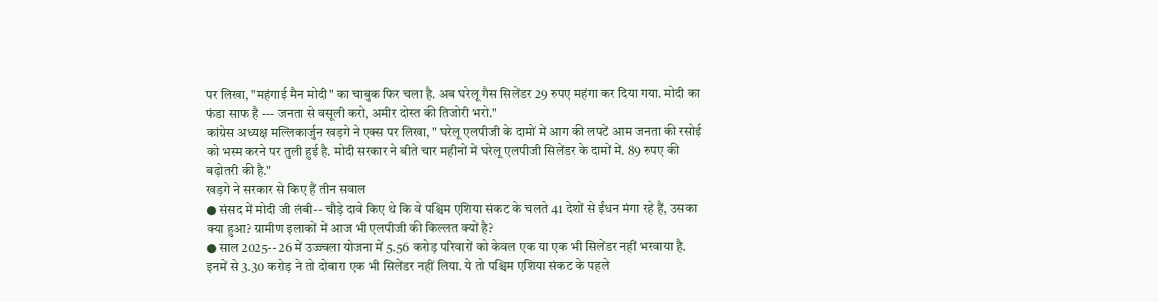पर लिखा, "महंगाई मैन मोदी" का चाबुक फिर चला है. अब घरेलू गैस सिलेंडर 29 रुपए महंगा कर दिया गया. मोदी का फंडा साफ है --- जनता से वसूली करो, अमीर दोस्त की तिजोरी भरो."
कांग्रेस अध्यक्ष मल्लिकार्जुन खड़गे ने एक्स पर लिखा, " घरेलू एलपीजी के दामों में आग की लपटें आम जनता की रसोई को भस्म करने पर तुली हुई है. मोदी सरकार ने बीते चार महीनों में घरेलू एलपीजी सिलेंडर के दामों में. 89 रुपए की बढ़ोतरी की है."
खड़गे ने सरकार से किए हैं तीन सवाल
● संसद में मोदी जी लंबी-- चौड़े दावे किए थे कि वे पश्चिम एशिया संकट के चलते 41 देशों से ईंधन मंगा रहे हैं, उसका क्या हुआ? ग्रामीण इलाकों में आज भी एलपीजी की किल्लत क्यों है?
● साल 2025-- 26 में उज्ज्वला योजना में 5.56 करोड़ परिवारों को केवल एक या एक भी सिलेंडर नहीं भरवाया है. इनमें से 3.30 करोड़ ने तो दोबारा एक भी सिलेंडर नहीं लिया. ये तो पश्चिम एशिया संकट के पहले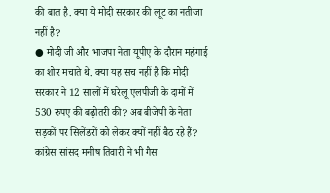की बात है. क्या ये मोदी सरकार की लूट का नतीजा नहीं है?
● मोदी जी और भाजपा नेता यूपीए के दौरान महंगाई का शोर मचाते थे. क्या यह सच नहीं है कि मोदी सरकार ने 12 सालों में घरेलू एलपीजी के दामों में 530 रुपए की बढ़ोतरी की? अब बीजेपी के नेता सड़कों पर सिलेंडरों को लेकर क्यों नहीं बैठ रहे हैं?
कांग्रेस सांसद मनीष तिवारी ने भी गैस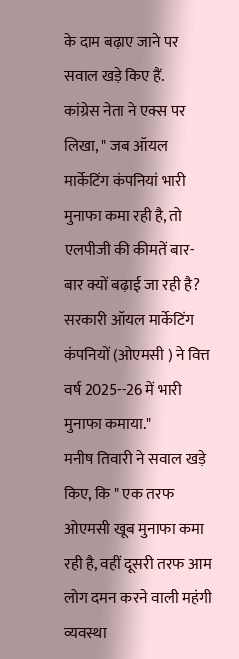के दाम बढ़ाए जाने पर सवाल खड़े किए हैं.
कांग्रेस नेता ने एक्स पर लिखा, " जब ऑयल मार्केटिंग कंपनियां भारी मुनाफा कमा रही है, तो एलपीजी की कीमतें बार-बार क्यों बढ़ाई जा रही है? सरकारी ऑयल मार्केटिंग कंपनियों (ओएमसी ) ने वित्त वर्ष 2025--26 में भारी मुनाफा कमाया."
मनीष तिवारी ने सवाल खड़े किए, कि " एक तरफ ओएमसी खूब मुनाफा कमा रही है, वहीं दूसरी तरफ आम लोग दमन करने वाली महंगी व्यवस्था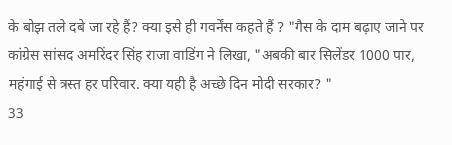के बोझ तले दबे जा रहे हैं? क्या इसे ही गवर्नेंस कहते हैं ? "गैस के दाम बढ़ाए जाने पर कांग्रेस सांसद अमरिंदर सिंह राजा वाडिंग ने लिखा, "अबकी बार सिलेंडर 1000 पार, महंगाई से त्रस्त हर परिवार. क्या यही है अच्छे दिन मोदी सरकार? "
33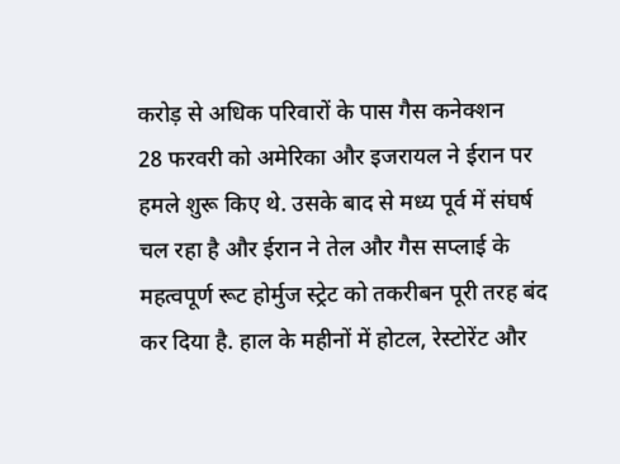करोड़ से अधिक परिवारों के पास गैस कनेक्शन
28 फरवरी को अमेरिका और इजरायल ने ईरान पर हमले शुरू किए थे. उसके बाद से मध्य पूर्व में संघर्ष चल रहा है और ईरान ने तेल और गैस सप्लाई के महत्वपूर्ण रूट होर्मुज स्ट्रेट को तकरीबन पूरी तरह बंद कर दिया है. हाल के महीनों में होटल, रेस्टोरेंट और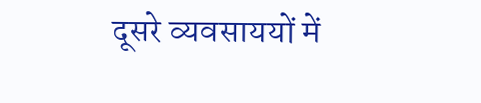दूसरे व्यवसाययों में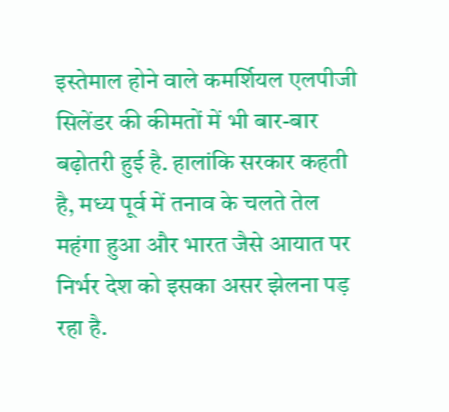इस्तेमाल होने वाले कमर्शियल एलपीजी सिलेंडर की कीमतों में भी बार-बार बढ़ोतरी हुई है. हालांकि सरकार कहती है, मध्य पूर्व में तनाव के चलते तेल महंगा हुआ और भारत जैसे आयात पर निर्भर देश को इसका असर झेलना पड़ रहा है.